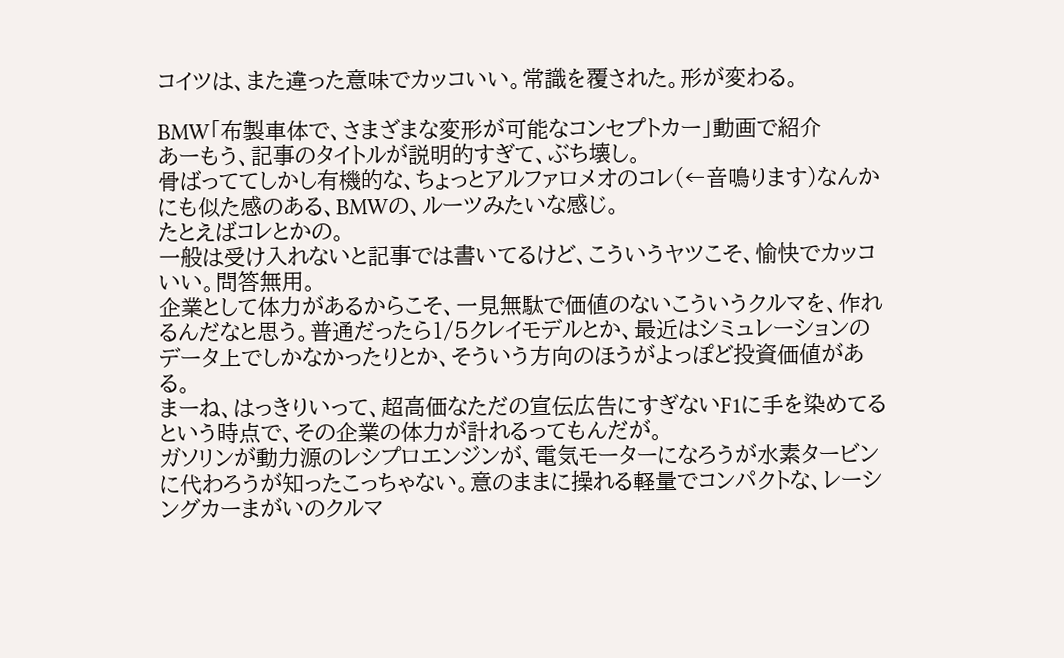コイツは、また違った意味でカッコいい。常識を覆された。形が変わる。

BMW「布製車体で、さまざまな変形が可能なコンセプトカー」動画で紹介
あーもう、記事のタイトルが説明的すぎて、ぶち壊し。
骨ばっててしかし有機的な、ちょっとアルファロメオのコレ(←音鳴ります)なんかにも似た感のある、BMWの、ルーツみたいな感じ。
たとえばコレとかの。
一般は受け入れないと記事では書いてるけど、こういうヤツこそ、愉快でカッコいい。問答無用。
企業として体力があるからこそ、一見無駄で価値のないこういうクルマを、作れるんだなと思う。普通だったら1/5クレイモデルとか、最近はシミュレーションのデータ上でしかなかったりとか、そういう方向のほうがよっぽど投資価値がある。
まーね、はっきりいって、超高価なただの宣伝広告にすぎないF1に手を染めてるという時点で、その企業の体力が計れるってもんだが。
ガソリンが動力源のレシプロエンジンが、電気モーターになろうが水素タービンに代わろうが知ったこっちゃない。意のままに操れる軽量でコンパクトな、レーシングカーまがいのクルマ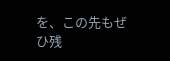を、この先もぜひ残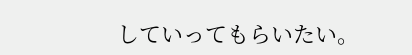していってもらいたい。